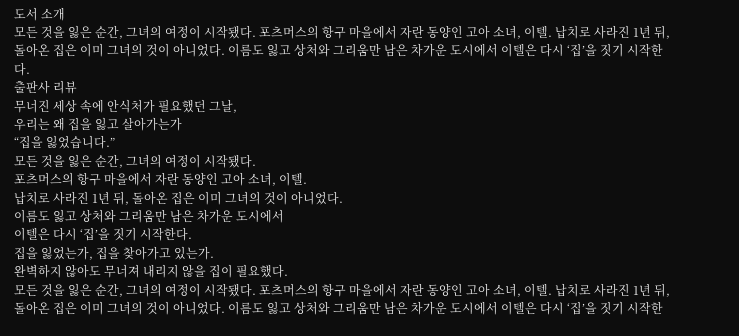도서 소개
모든 것을 잃은 순간, 그녀의 여정이 시작됐다. 포츠머스의 항구 마을에서 자란 동양인 고아 소녀, 이텔. 납치로 사라진 1년 뒤, 돌아온 집은 이미 그녀의 것이 아니었다. 이름도 잃고 상처와 그리움만 남은 차가운 도시에서 이텔은 다시 ‘집’을 짓기 시작한다.
출판사 리뷰
무너진 세상 속에 안식처가 필요했던 그날,
우리는 왜 집을 잃고 살아가는가
“집을 잃었습니다.”
모든 것을 잃은 순간, 그녀의 여정이 시작됐다.
포츠머스의 항구 마을에서 자란 동양인 고아 소녀, 이텔.
납치로 사라진 1년 뒤, 돌아온 집은 이미 그녀의 것이 아니었다.
이름도 잃고 상처와 그리움만 남은 차가운 도시에서
이텔은 다시 ‘집’을 짓기 시작한다.
집을 잃었는가, 집을 찾아가고 있는가.
완벽하지 않아도 무너져 내리지 않을 집이 필요했다.
모든 것을 잃은 순간, 그녀의 여정이 시작됐다. 포츠머스의 항구 마을에서 자란 동양인 고아 소녀, 이텔. 납치로 사라진 1년 뒤, 돌아온 집은 이미 그녀의 것이 아니었다. 이름도 잃고 상처와 그리움만 남은 차가운 도시에서 이텔은 다시 ‘집’을 짓기 시작한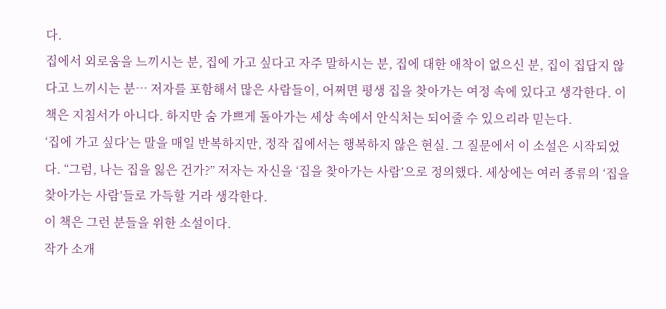다.
집에서 외로움을 느끼시는 분, 집에 가고 싶다고 자주 말하시는 분, 집에 대한 애착이 없으신 분, 집이 집답지 않다고 느끼시는 분… 저자를 포함해서 많은 사람들이, 어쩌면 평생 집을 찾아가는 여정 속에 있다고 생각한다. 이 책은 지침서가 아니다. 하지만 숨 가쁘게 돌아가는 세상 속에서 안식처는 되어줄 수 있으리라 믿는다.
‘집에 가고 싶다’는 말을 매일 반복하지만, 정작 집에서는 행복하지 않은 현실. 그 질문에서 이 소설은 시작되었다. “그럼, 나는 집을 잃은 건가?” 저자는 자신을 ‘집을 찾아가는 사람’으로 정의했다. 세상에는 여러 종류의 ‘집을 찾아가는 사람’들로 가득할 거라 생각한다.
이 책은 그런 분들을 위한 소설이다.
작가 소개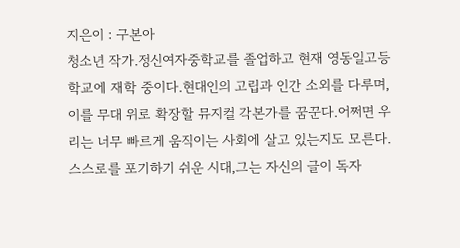지은이 : 구본아
청소년 작가.정신여자중학교를 졸업하고 현재 영동일고등학교에 재학 중이다.현대인의 고립과 인간 소외를 다루며,이를 무대 위로 확장할 뮤지컬 각본가를 꿈꾼다.어쩌면 우리는 너무 빠르게 움직이는 사회에 살고 있는지도 모른다.스스로를 포기하기 쉬운 시대,그는 자신의 글이 독자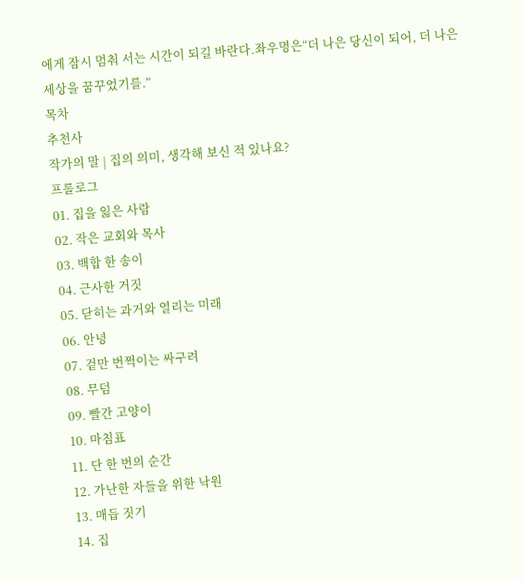에게 잠시 멈춰 서는 시간이 되길 바란다.좌우명은“더 나은 당신이 되어, 더 나은 세상을 꿈꾸었기를.”
목차
추천사
작가의 말 | 집의 의미, 생각해 보신 적 있나요?
프롤로그
01. 집을 잃은 사람
02. 작은 교회와 목사
03. 백합 한 송이
04. 근사한 거짓
05. 닫히는 과거와 열리는 미래
06. 안녕
07. 겉만 번쩍이는 싸구려
08. 무덤
09. 빨간 고양이
10. 마침표
11. 단 한 번의 순간
12. 가난한 자들을 위한 낙원
13. 매듭 짓기
14. 집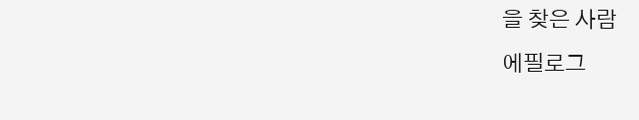을 찾은 사람
에필로그